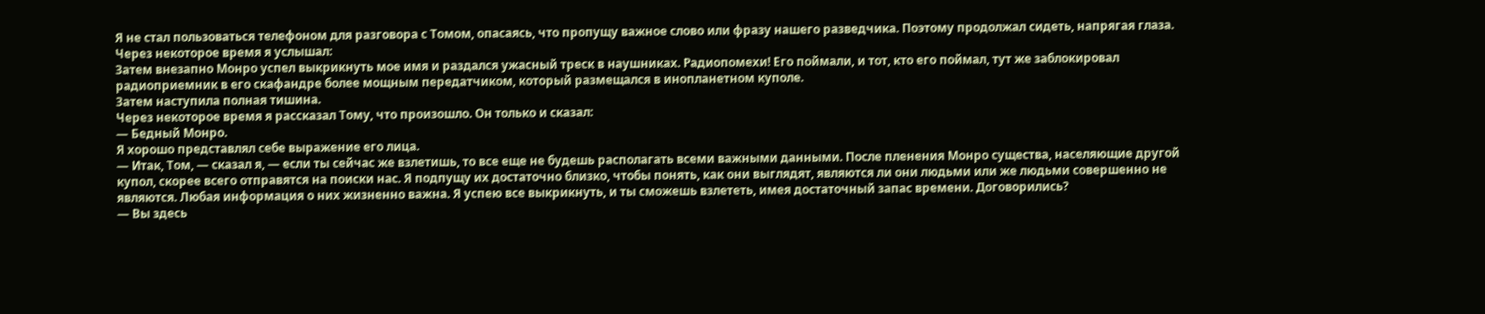Я не стал пользоваться телефоном для разговора с Томом, опасаясь, что пропущу важное слово или фразу нашего разведчика. Поэтому продолжал сидеть, напрягая глаза. Через некоторое время я услышал:
Затем внезапно Монро успел выкрикнуть мое имя и раздался ужасный треск в наушниках. Радиопомехи! Его поймали, и тот, кто его поймал, тут же заблокировал радиоприемник в его скафандре более мощным передатчиком, который размещался в инопланетном куполе.
Затем наступила полная тишина.
Через некоторое время я рассказал Тому, что произошло. Он только и сказал:
— Бедный Монро.
Я хорошо представлял себе выражение его лица.
— Итак, Том, — сказал я, — если ты сейчас же взлетишь, то все еще не будешь располагать всеми важными данными. После пленения Монро существа, населяющие другой купол, скорее всего отправятся на поиски нас. Я подпущу их достаточно близко, чтобы понять, как они выглядят, являются ли они людьми или же людьми совершенно не являются. Любая информация о них жизненно важна. Я успею все выкрикнуть, и ты сможешь взлететь, имея достаточный запас времени. Договорились?
— Вы здесь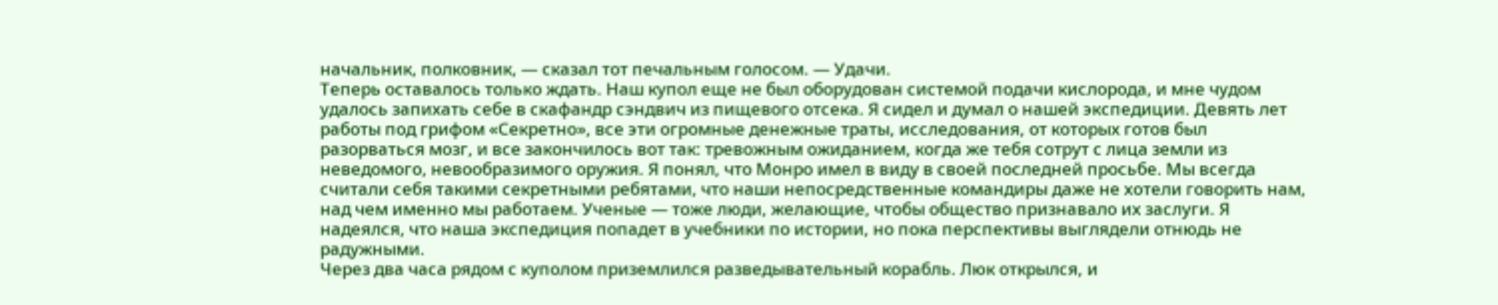начальник, полковник, — сказал тот печальным голосом. — Удачи.
Теперь оставалось только ждать. Наш купол еще не был оборудован системой подачи кислорода, и мне чудом удалось запихать себе в скафандр сэндвич из пищевого отсека. Я сидел и думал о нашей экспедиции. Девять лет работы под грифом «Секретно», все эти огромные денежные траты, исследования, от которых готов был разорваться мозг, и все закончилось вот так: тревожным ожиданием, когда же тебя сотрут с лица земли из неведомого, невообразимого оружия. Я понял, что Монро имел в виду в своей последней просьбе. Мы всегда считали себя такими секретными ребятами, что наши непосредственные командиры даже не хотели говорить нам, над чем именно мы работаем. Ученые — тоже люди, желающие, чтобы общество признавало их заслуги. Я надеялся, что наша экспедиция попадет в учебники по истории, но пока перспективы выглядели отнюдь не радужными.
Через два часа рядом с куполом приземлился разведывательный корабль. Люк открылся, и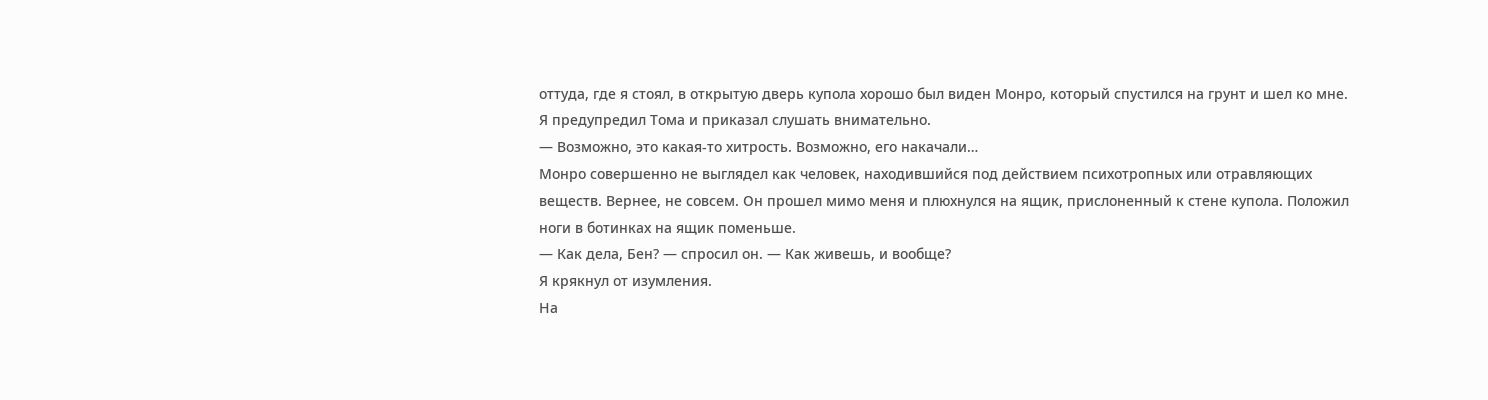оттуда, где я стоял, в открытую дверь купола хорошо был виден Монро, который спустился на грунт и шел ко мне.
Я предупредил Тома и приказал слушать внимательно.
— Возможно, это какая-то хитрость. Возможно, его накачали…
Монро совершенно не выглядел как человек, находившийся под действием психотропных или отравляющих веществ. Вернее, не совсем. Он прошел мимо меня и плюхнулся на ящик, прислоненный к стене купола. Положил ноги в ботинках на ящик поменьше.
— Как дела, Бен? — спросил он. — Как живешь, и вообще?
Я крякнул от изумления.
На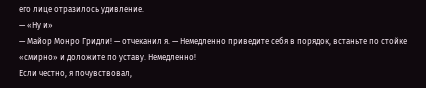его лице отразилось удивление.
— «Ну и»
— Майор Монро Гридли! — отчеканил я. — Немедленно приведите себя в порядок, встаньте по стойке «смирно» и доложите по уставу. Немедленно!
Если честно, я почувствовал,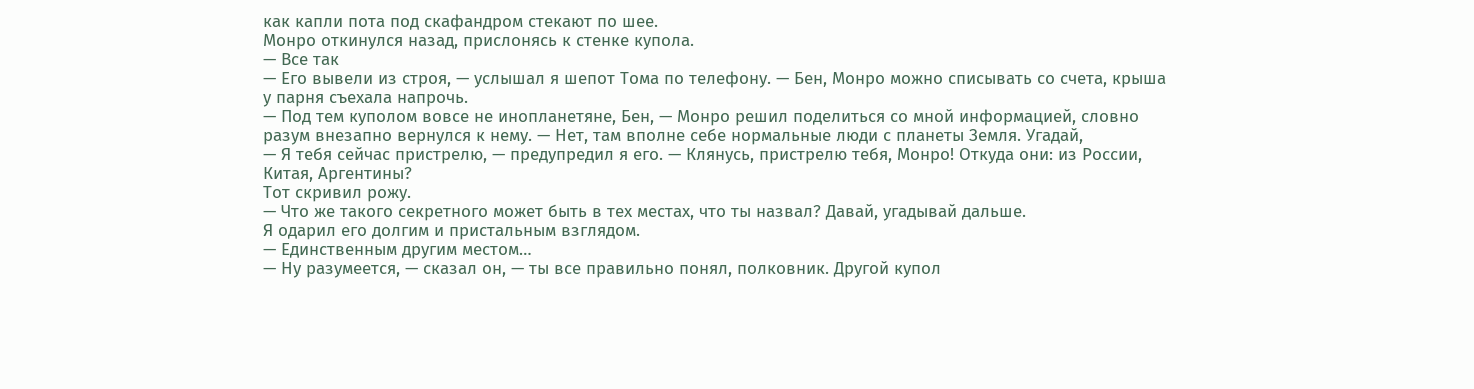как капли пота под скафандром стекают по шее.
Монро откинулся назад, прислонясь к стенке купола.
— Все так
— Его вывели из строя, — услышал я шепот Тома по телефону. — Бен, Монро можно списывать со счета, крыша у парня съехала напрочь.
— Под тем куполом вовсе не инопланетяне, Бен, — Монро решил поделиться со мной информацией, словно разум внезапно вернулся к нему. — Нет, там вполне себе нормальные люди с планеты Земля. Угадай,
— Я тебя сейчас пристрелю, — предупредил я его. — Клянусь, пристрелю тебя, Монро! Откуда они: из России, Китая, Аргентины?
Тот скривил рожу.
— Что же такого секретного может быть в тех местах, что ты назвал? Давай, угадывай дальше.
Я одарил его долгим и пристальным взглядом.
— Единственным другим местом…
— Ну разумеется, — сказал он, — ты все правильно понял, полковник. Другой купол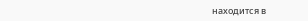находится в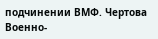подчинении ВМФ. Чертова Военно-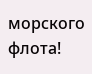морского флота!